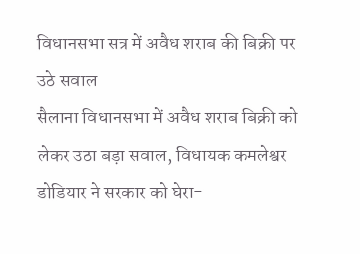विधानसभा सत्र में अवैध शराब की बिक्री पर उठे सवाल
सैलाना विधानसभा में अवैध शराब बिक्री को लेकर उठा बड़ा सवाल, विधायक कमलेश्वर डोडियार ने सरकार को घेरा-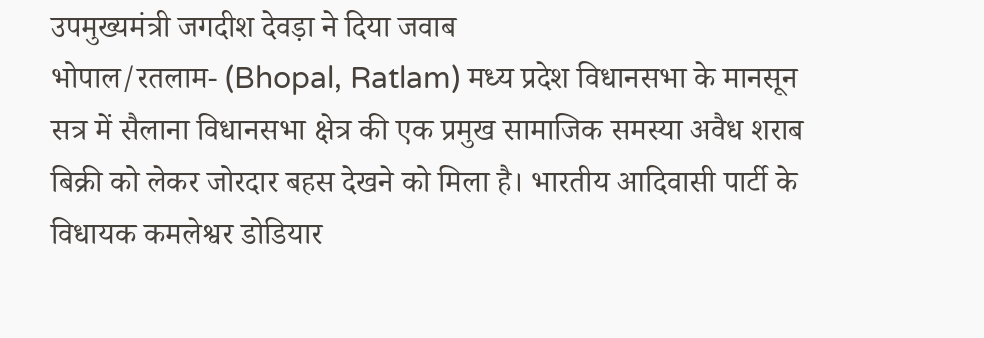उपमुख्यमंत्री जगदीश देवड़ा ने दिया जवाब
भोपाल/रतलाम- (Bhopal, Ratlam) मध्य प्रदेश विधानसभा के मानसून सत्र में सैलाना विधानसभा क्षेत्र की एक प्रमुख सामाजिक समस्या अवैध शराब बिक्री को लेकर जोरदार बहस देखने को मिला है। भारतीय आदिवासी पार्टी के विधायक कमलेश्वर डोडियार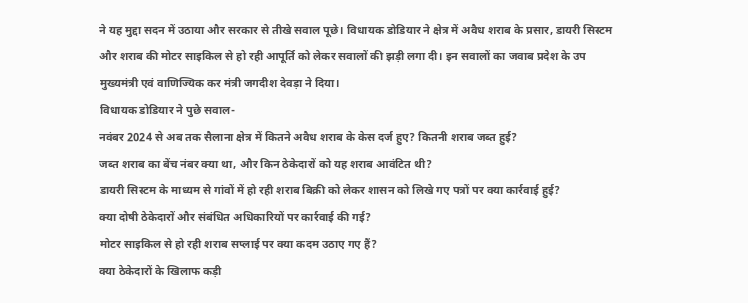ने यह मुद्दा सदन में उठाया और सरकार से तीखे सवाल पूछे। विधायक डोडियार ने क्षेत्र में अवैध शराब के प्रसार, डायरी सिस्टम और शराब की मोटर साइकिल से हो रही आपूर्ति को लेकर सवालों की झड़ी लगा दी। इन सवालों का जवाब प्रदेश के उप मुख्यमंत्री एवं वाणिज्यिक कर मंत्री जगदीश देवड़ा ने दिया।
विधायक डोडियार ने पुछे सवाल-
नवंबर 2024 से अब तक सैलाना क्षेत्र में कितने अवैध शराब के केस दर्ज हुए? कितनी शराब जब्त हुई?
जब्त शराब का बेंच नंबर क्या था, और किन ठेकेदारों को यह शराब आवंटित थी?
डायरी सिस्टम के माध्यम से गांवों में हो रही शराब बिक्री को लेकर शासन को लिखे गए पत्रों पर क्या कार्रवाई हुई?
क्या दोषी ठेकेदारों और संबंधित अधिकारियों पर कार्रवाई की गई?
मोटर साइकिल से हो रही शराब सप्लाई पर क्या कदम उठाए गए हैं?
क्या ठेकेदारों के खिलाफ कड़ी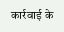कार्रवाई के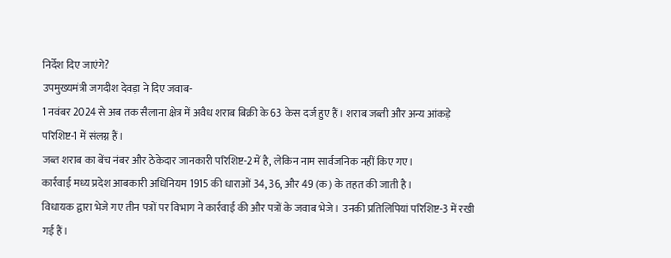निर्देश दिए जाएंगे?
उपमुख्यमंत्री जगदीश देवड़ा ने दिए जवाब-
1 नवंबर 2024 से अब तक सैलाना क्षेत्र में अवैध शराब बिक्री के 63 केस दर्ज हुए हैं। शराब जब्ती और अन्य आंकड़े परिशिष्ट-1 में संलग्न हैं।
जब्त शराब का बेंच नंबर और ठेकेदार जानकारी परिशिष्ट-2 में है, लेकिन नाम सार्वजनिक नहीं किए गए।
कार्रवाई मध्य प्रदेश आबकारी अधिनियम 1915 की धाराओं 34, 36, और 49 (क) के तहत की जाती है।
विधायक द्वारा भेजे गए तीन पत्रों पर विभाग ने कार्रवाई की और पत्रों के जवाब भेजे। उनकी प्रतिलिपियां परिशिष्ट-3 में रखी गई हैं।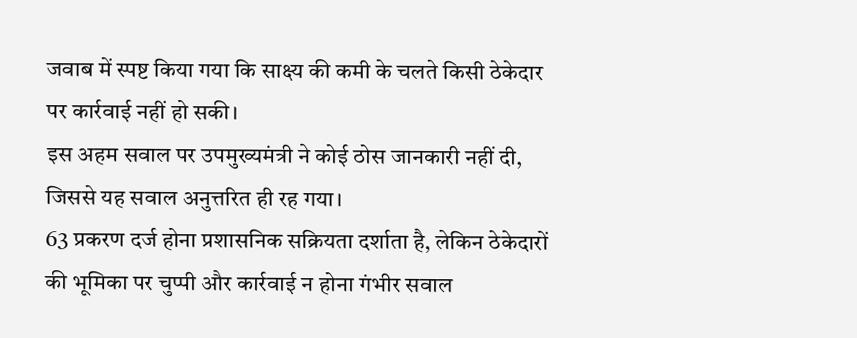जवाब में स्पष्ट किया गया कि साक्ष्य की कमी के चलते किसी ठेकेदार पर कार्रवाई नहीं हो सकी।
इस अहम सवाल पर उपमुख्यमंत्री ने कोई ठोस जानकारी नहीं दी, जिससे यह सवाल अनुत्तरित ही रह गया।
63 प्रकरण दर्ज होना प्रशासनिक सक्रियता दर्शाता है, लेकिन ठेकेदारों की भूमिका पर चुप्पी और कार्रवाई न होना गंभीर सवाल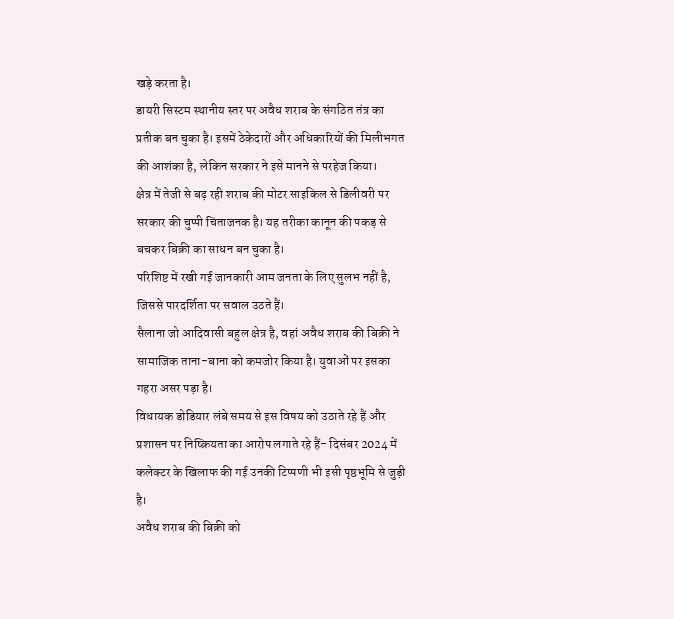खड़े करता है।
डायरी सिस्टम स्थानीय स्तर पर अवैध शराब के संगठित तंत्र का प्रतीक बन चुका है। इसमें ठेकेदारों और अधिकारियों की मिलीभगत की आशंका है, लेकिन सरकार ने इसे मानने से परहेज किया।
क्षेत्र में तेजी से बढ़ रही शराब की मोटर साइकिल से डिलीवरी पर सरकार की चुप्पी चिंताजनक है। यह तरीका कानून की पकड़ से बचकर बिक्री का साधन बन चुका है।
परिशिष्ट में रखी गई जानकारी आम जनता के लिए सुलभ नहीं है, जिससे पारदर्शिता पर सवाल उठते हैं।
सैलाना जो आदिवासी बहुल क्षेत्र है, वहां अवैध शराब की बिक्री ने सामाजिक ताना-बाना को कमजोर किया है। युवाओं पर इसका गहरा असर पड़ा है।
विधायक डोडियार लंबे समय से इस विषय को उठाते रहे हैं और प्रशासन पर निष्क्रियता का आरोप लगाते रहे हैं- दिसंबर 2024 में कलेक्टर के खिलाफ की गई उनकी टिप्पणी भी इसी पृष्ठभूमि से जुड़ी है।
अवैध शराब की बिक्री को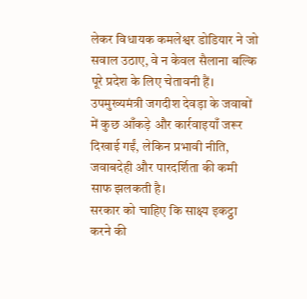लेकर विधायक कमलेश्वर डोडियार ने जो सवाल उठाए, वे न केवल सैलाना बल्कि पूरे प्रदेश के लिए चेतावनी हैं।
उपमुख्यमंत्री जगदीश देवड़ा के जवाबों में कुछ आँकड़े और कार्रवाइयाँ जरूर दिखाई गईं, लेकिन प्रभावी नीति, जवाबदेही और पारदर्शिता की कमी साफ झलकती है।
सरकार को चाहिए कि साक्ष्य इकट्ठा करने की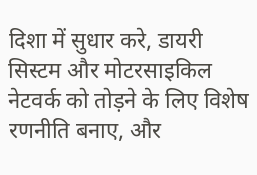दिशा में सुधार करे, डायरी सिस्टम और मोटरसाइकिल नेटवर्क को तोड़ने के लिए विशेष रणनीति बनाए, और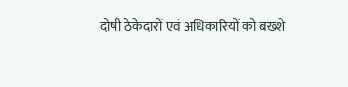दोषी ठेकेदारों एवं अधिकारियों को बख्शे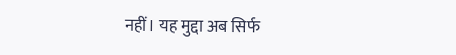नहीं। यह मुद्दा अब सिर्फ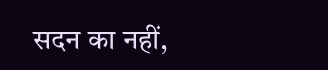सदन का नहीं,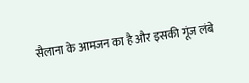सैलाना के आमजन का है और इसकी गूंज लंबे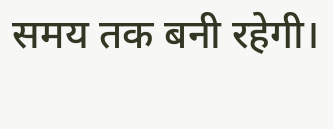समय तक बनी रहेगी।